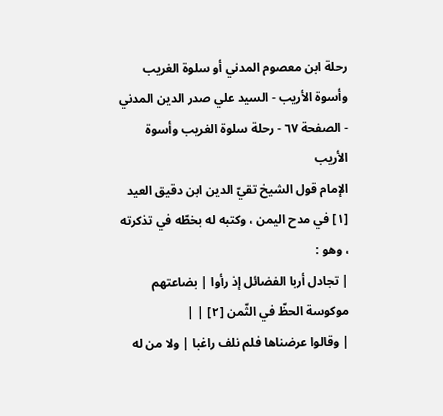رحلة ابن معصوم المدني أو سلوة الغريب وأسوة الأريب - السيد علي صدر الدين المدني - الصفحة ٦٧ - رحلة سلوة الغريب وأسوة الأريب
الإمام قول الشيخ تقيّ الدين ابن دقيق العيد [١] في مدح اليمن ، وكتبه له بخطّه في تذكرته ، وهو :
| تجادل أربا الفضائل إذ رأوا | بضاعتهم موكوسة الحظّ في الثّمن [٢] | |
| وقالوا عرضناها فلم نلف راغبا | ولا من له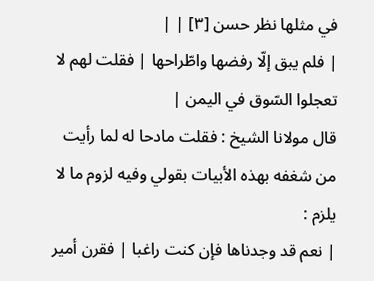في مثلها نظر حسن [٣] | |
| فلم يبق إلّا رفضها واطّراحها | فقلت لهم لا تعجلوا السّوق في اليمن |
قال مولانا الشيخ : فقلت مادحا له لما رأيت من شغفه بهذه الأبيات بقولي وفيه لزوم ما لا يلزم :
| نعم قد وجدناها فإن كنت راغبا | فقرن أمير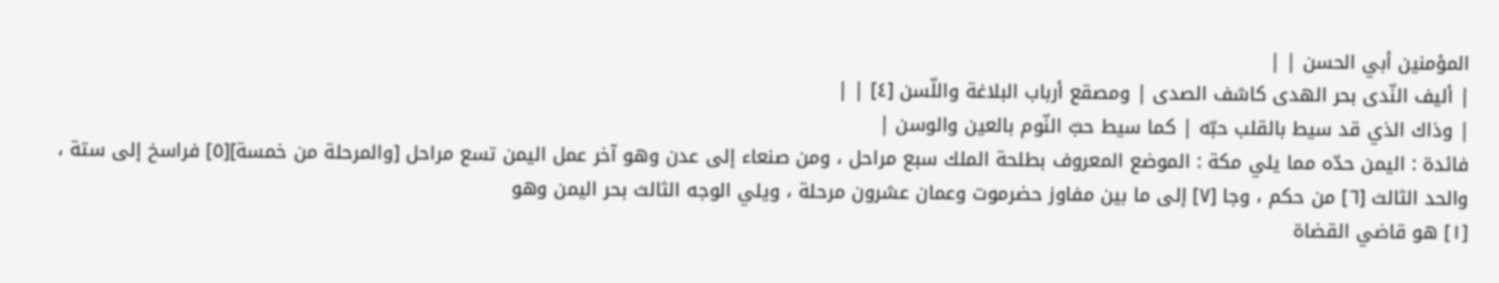المؤمنين أبي الحسن | |
| أليف النّدى بحر الهدى كاشف الصدى | ومصقع أرباب البلاغة واللّسن [٤] | |
| وذاك الذي قد سيط بالقلب حبّه | كما سيط حبّ النّوم بالعين والوسن |
فائدة : اليمن حدّه مما يلي مكة : الموضع المعروف بطلحة الملك سبع مراحل ، ومن صنعاء إلى عدن وهو آخر عمل اليمن تسع مراحل [والمرحلة من خمسة][٥] فراسخ إلى ستة ، والحد الثالث [٦] من حكم ، وجا [٧] إلى ما بين مفاوز حضرموت وعمان عشرون مرحلة ، ويلي الوجه الثالث بحر اليمن وهو
[١] هو قاضي القضاة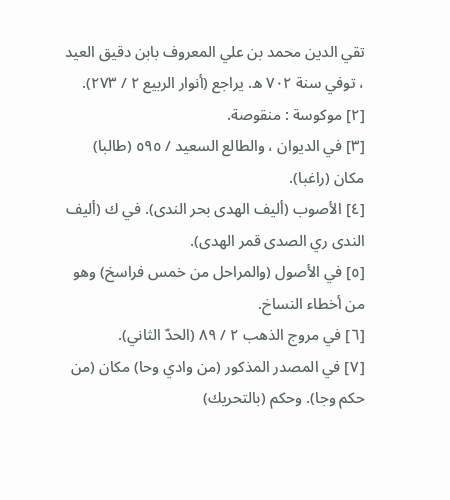تقي الدين محمد بن علي المعروف بابن دقيق العيد ، توفي سنة ٧٠٢ ه. يراجع (أنوار الربيع ٢ / ٢٧٣).
[٢] موكوسة : منقوصة.
[٣] في الديوان ، والطالع السعيد / ٥٩٥ (طالبا) مكان (راغبا).
[٤] الأصوب (أليف الهدى بحر الندى). في ك (أليف الندى ري الصدى قمر الهدى).
[٥] في الأصول (والمراحل من خمس فراسخ) وهو من أخطاء النساخ.
[٦] في مروج الذهب ٢ / ٨٩ (الحدّ الثاني).
[٧] في المصدر المذكور (من وادي وحا) مكان (من حكم وجا). وحكم (بالتحريك)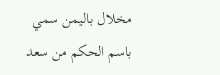مخلال باليمن سمي باسم الحكم من سعد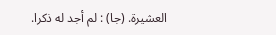العشيرة. (جا) : لم أجد له ذكرا.